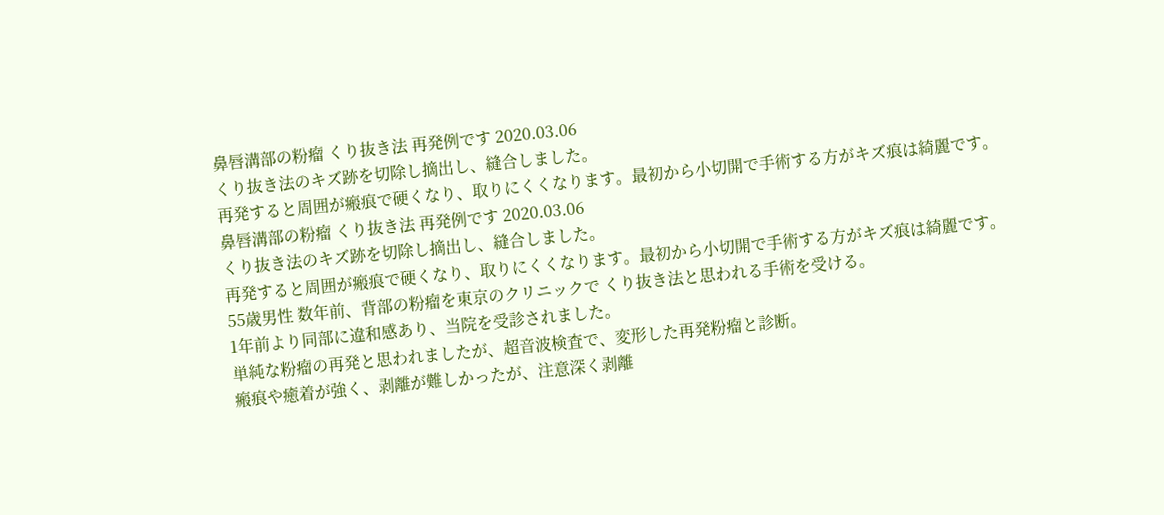鼻唇溝部の粉瘤 くり抜き法 再発例です 2020.03.06
くり抜き法のキズ跡を切除し摘出し、縫合しました。
再発すると周囲が瘢痕で硬くなり、取りにくくなります。最初から小切開で手術する方がキズ痕は綺麗です。
鼻唇溝部の粉瘤 くり抜き法 再発例です 2020.03.06
くり抜き法のキズ跡を切除し摘出し、縫合しました。
再発すると周囲が瘢痕で硬くなり、取りにくくなります。最初から小切開で手術する方がキズ痕は綺麗です。
55歳男性 数年前、背部の粉瘤を東京のクリニックで くり抜き法と思われる手術を受ける。
1年前より同部に違和感あり、当院を受診されました。
単純な粉瘤の再発と思われましたが、超音波検査で、変形した再発粉瘤と診断。
瘢痕や癒着が強く、剥離が難しかったが、注意深く剥離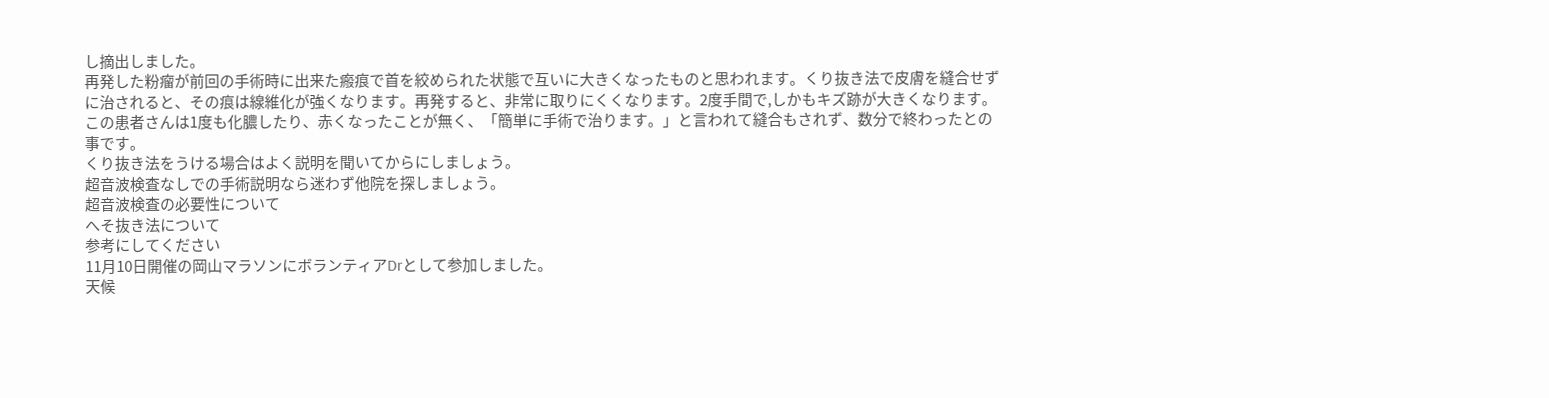し摘出しました。
再発した粉瘤が前回の手術時に出来た瘢痕で首を絞められた状態で互いに大きくなったものと思われます。くり抜き法で皮膚を縫合せずに治されると、その痕は線維化が強くなります。再発すると、非常に取りにくくなります。2度手間で,しかもキズ跡が大きくなります。
この患者さんは1度も化膿したり、赤くなったことが無く、「簡単に手術で治ります。」と言われて縫合もされず、数分で終わったとの事です。
くり抜き法をうける場合はよく説明を聞いてからにしましょう。
超音波検査なしでの手術説明なら迷わず他院を探しましょう。
超音波検査の必要性について
へそ抜き法について
参考にしてください
11月10日開催の岡山マラソンにボランティアDrとして参加しました。
天候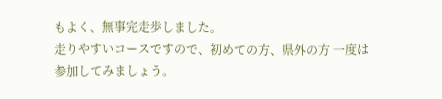もよく、無事完走歩しました。
走りやすいコースですので、初めての方、県外の方 一度は参加してみましょう。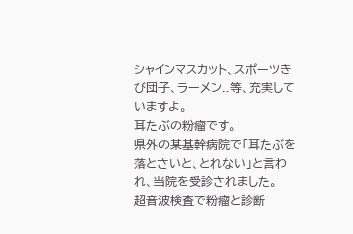シャインマスカット、スポーツきび団子、ラーメン..等、充実していますよ。
耳たぶの粉瘤です。
県外の某基幹病院で「耳たぶを落とさいと、とれない」と言われ、当院を受診されました。
超音波検査で粉瘤と診断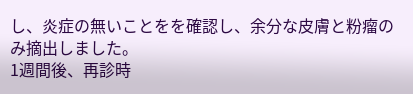し、炎症の無いことをを確認し、余分な皮膚と粉瘤のみ摘出しました。
1週間後、再診時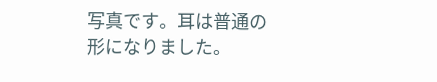写真です。耳は普通の形になりました。